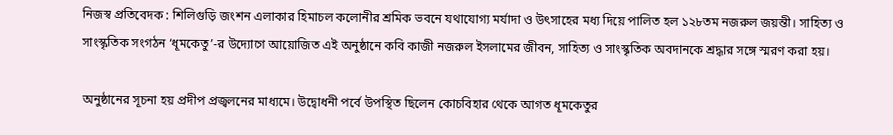নিজস্ব প্রতিবেদক : শিলিগুড়ি জংশন এলাকার হিমাচল কলোনীর শ্রমিক ভবনে যথাযোগ্য মর্যাদা ও উৎসাহের মধ্য দিয়ে পালিত হল ১২৮তম নজরুল জয়ন্তী। সাহিত্য ও সাংস্কৃতিক সংগঠন ‘ধূমকেতু’-র উদ্যোগে আয়োজিত এই অনুষ্ঠানে কবি কাজী নজরুল ইসলামের জীবন, সাহিত্য ও সাংস্কৃতিক অবদানকে শ্রদ্ধার সঙ্গে স্মরণ করা হয়।

অনুষ্ঠানের সূচনা হয় প্রদীপ প্রজ্বলনের মাধ্যমে। উদ্বোধনী পর্বে উপস্থিত ছিলেন কোচবিহার থেকে আগত ধূমকেতুর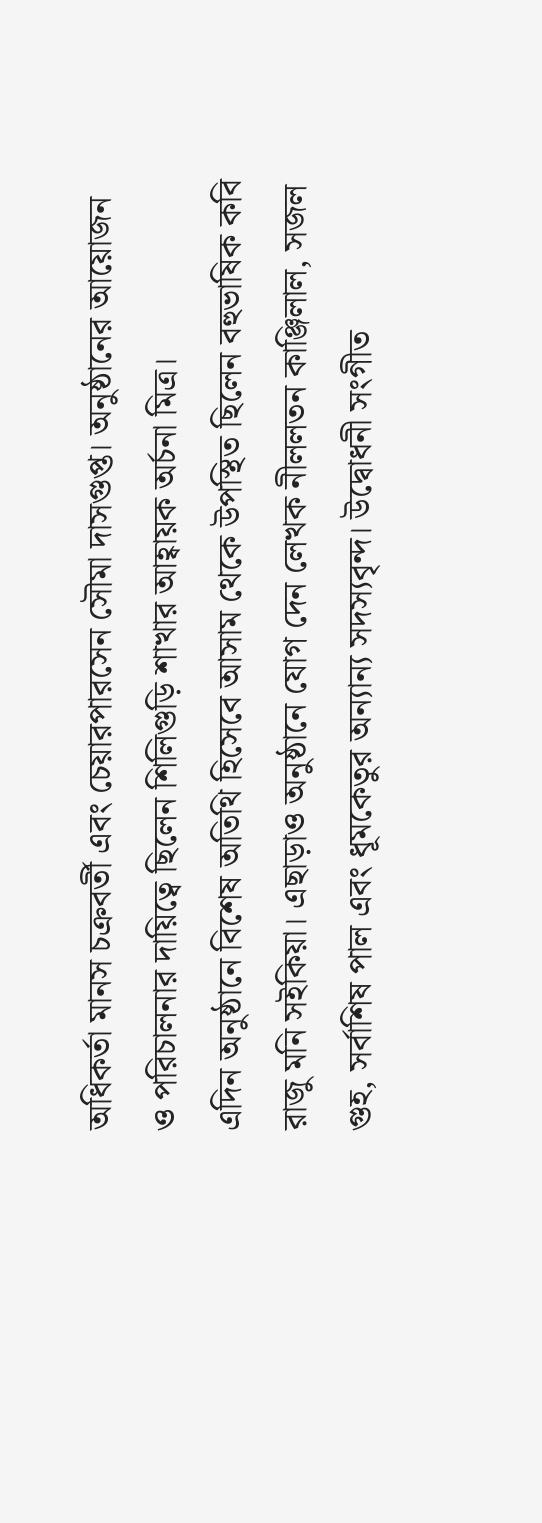অধিকর্তা মানস চক্রবর্তী এবং চেয়ারপারসেন সৌমা দাসগুপ্ত। অনুষ্ঠানের আয়োজন ও পরিচালনার দায়িত্বে ছিলেন শিলিগুড়ি শাখার আহ্বায়ক অর্চনা মিত্র।
এদিন অনুষ্ঠানে বিশেষ অতিথি হিসেবে আসাম থেকে উপস্থিত ছিলেন বহুভাষিক কবি রাজু মনি সইকিয়া। এছাড়াও অনুষ্ঠানে যোগ দেন লেখক নীললতন কাঞ্জিলাল, সজল গুহ, সর্বাশিষ পাল এবং ধূমকেতুর অন্যান্য সদস্যবৃন্দ। উদ্বোধনী সংগীত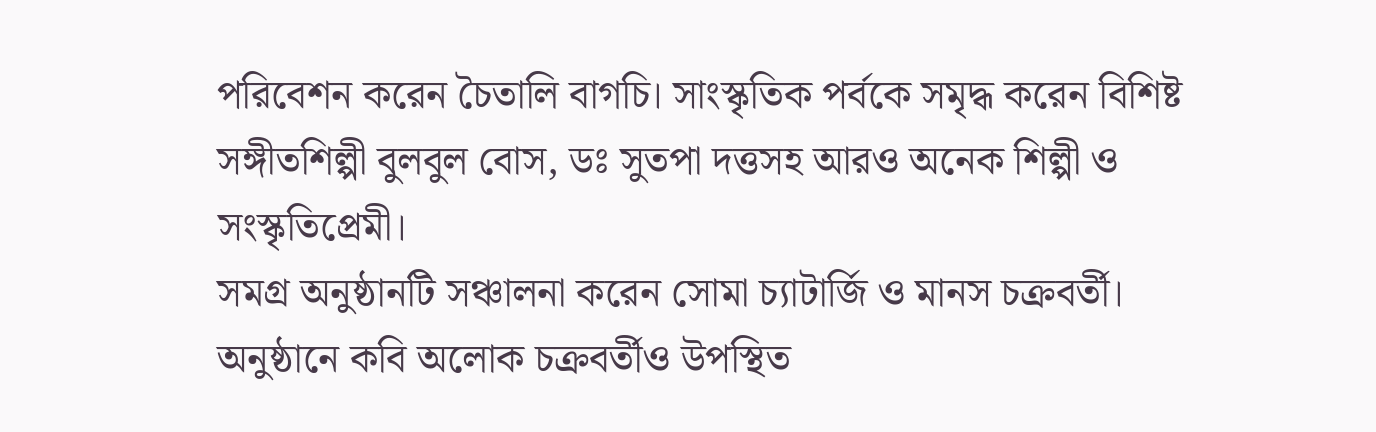পরিবেশন করেন চৈতালি বাগচি। সাংস্কৃতিক পর্বকে সমৃদ্ধ করেন বিশিষ্ট সঙ্গীতশিল্পী বুলবুল বোস, ডঃ সুতপা দত্তসহ আরও অনেক শিল্পী ও সংস্কৃতিপ্রেমী।
সমগ্র অনুষ্ঠানটি সঞ্চালনা করেন সোমা চ্যাটার্জি ও মানস চক্রবর্তী। অনুষ্ঠানে কবি অলোক চক্রবর্তীও উপস্থিত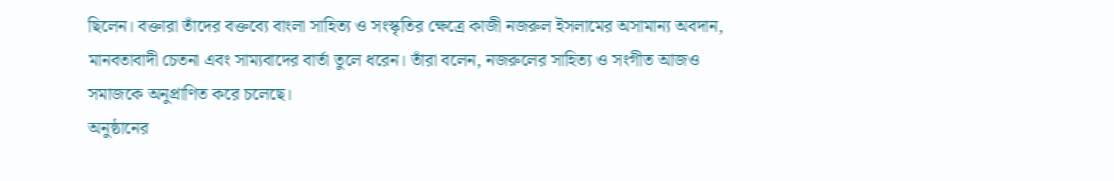ছিলেন। বক্তারা তাঁদের বক্তব্যে বাংলা সাহিত্য ও সংস্কৃতির ক্ষেত্রে কাজী নজরুল ইসলামের অসামান্য অবদান, মানবতাবাদী চেতনা এবং সাম্যবাদের বার্তা তুলে ধরেন। তাঁরা বলেন, নজরুলের সাহিত্য ও সংগীত আজও সমাজকে অনুপ্রাণিত করে চলেছে।
অনুষ্ঠানের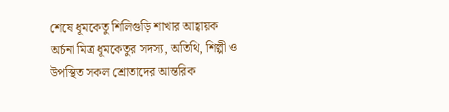শেষে ধূমকেতু শিলিগুড়ি শাখার আহ্বায়ক অর্চনা মিত্র ধূমকেতুর সদস্য, অতিথি, শিল্পী ও উপস্থিত সকল শ্রোতাদের আন্তরিক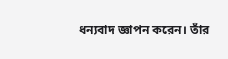ধন্যবাদ জ্ঞাপন করেন। তাঁর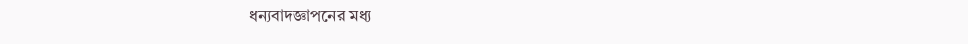ধন্যবাদজ্ঞাপনের মধ্য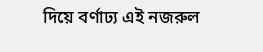দিয়ে বর্ণাঢ্য এই নজরুল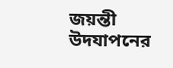জয়ন্তী উদযাপনের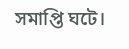সমাপ্তি ঘটে।